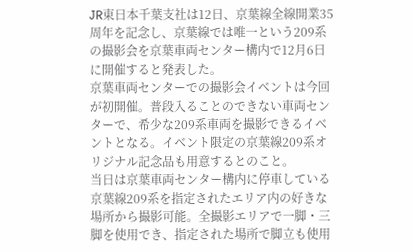JR東日本千葉支社は12日、京葉線全線開業35周年を記念し、京葉線では唯一という209系の撮影会を京葉車両センター構内で12月6日に開催すると発表した。
京葉車両センターでの撮影会イベントは今回が初開催。普段入ることのできない車両センターで、希少な209系車両を撮影できるイベントとなる。イベント限定の京葉線209系オリジナル記念品も用意するとのこと。
当日は京葉車両センター構内に停車している京葉線209系を指定されたエリア内の好きな場所から撮影可能。全撮影エリアで一脚・三脚を使用でき、指定された場所で脚立も使用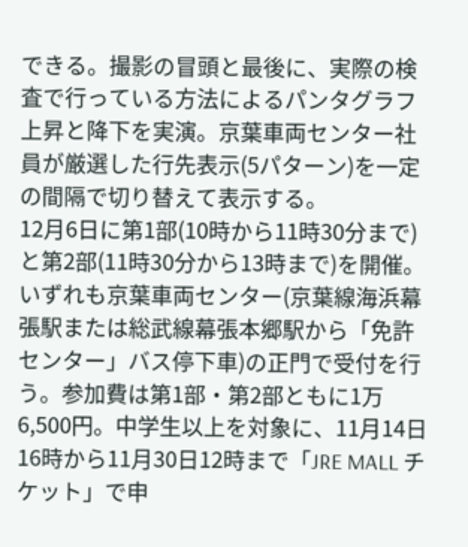できる。撮影の冒頭と最後に、実際の検査で行っている方法によるパンタグラフ上昇と降下を実演。京葉車両センター社員が厳選した行先表示(5パターン)を一定の間隔で切り替えて表示する。
12月6日に第1部(10時から11時30分まで)と第2部(11時30分から13時まで)を開催。いずれも京葉車両センター(京葉線海浜幕張駅または総武線幕張本郷駅から「免許センター」バス停下車)の正門で受付を行う。参加費は第1部・第2部ともに1万6,500円。中学生以上を対象に、11月14日16時から11月30日12時まで「JRE MALL チケット」で申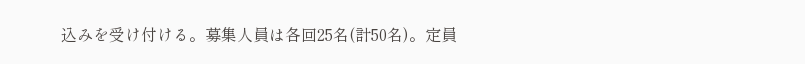込みを受け付ける。募集人員は各回25名(計50名)。定員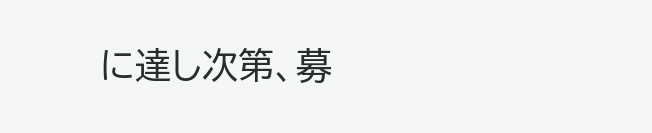に達し次第、募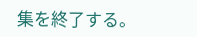集を終了する。